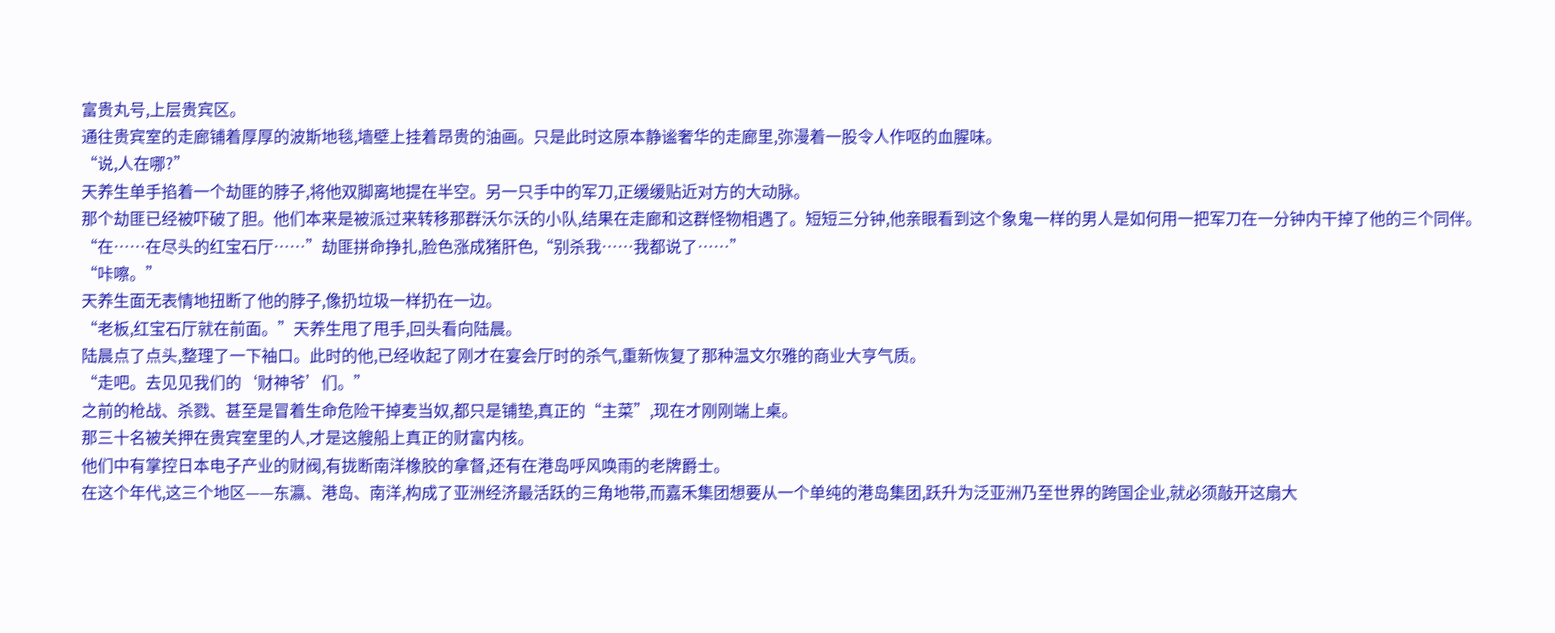富贵丸号,上层贵宾区。
通往贵宾室的走廊铺着厚厚的波斯地毯,墙壁上挂着昂贵的油画。只是此时这原本静谧奢华的走廊里,弥漫着一股令人作呕的血腥味。
“说,人在哪?”
天养生单手掐着一个劫匪的脖子,将他双脚离地提在半空。另一只手中的军刀,正缓缓贴近对方的大动脉。
那个劫匪已经被吓破了胆。他们本来是被派过来转移那群沃尓沃的小队,结果在走廊和这群怪物相遇了。短短三分钟,他亲眼看到这个象鬼一样的男人是如何用一把军刀在一分钟内干掉了他的三个同伴。
“在……在尽头的红宝石厅……”劫匪拼命挣扎,脸色涨成猪肝色,“别杀我……我都说了……”
“咔嚓。”
天养生面无表情地扭断了他的脖子,像扔垃圾一样扔在一边。
“老板,红宝石厅就在前面。”天养生甩了甩手,回头看向陆晨。
陆晨点了点头,整理了一下袖口。此时的他,已经收起了刚才在宴会厅时的杀气,重新恢复了那种温文尔雅的商业大亨气质。
“走吧。去见见我们的‘财神爷’们。”
之前的枪战、杀戮、甚至是冒着生命危险干掉麦当奴,都只是铺垫,真正的“主菜”,现在才刚刚端上桌。
那三十名被关押在贵宾室里的人,才是这艘船上真正的财富内核。
他们中有掌控日本电子产业的财阀,有拢断南洋橡胶的拿督,还有在港岛呼风唤雨的老牌爵士。
在这个年代,这三个地区——东瀛、港岛、南洋,构成了亚洲经济最活跃的三角地带,而嘉禾集团想要从一个单纯的港岛集团,跃升为泛亚洲乃至世界的跨国企业,就必须敲开这扇大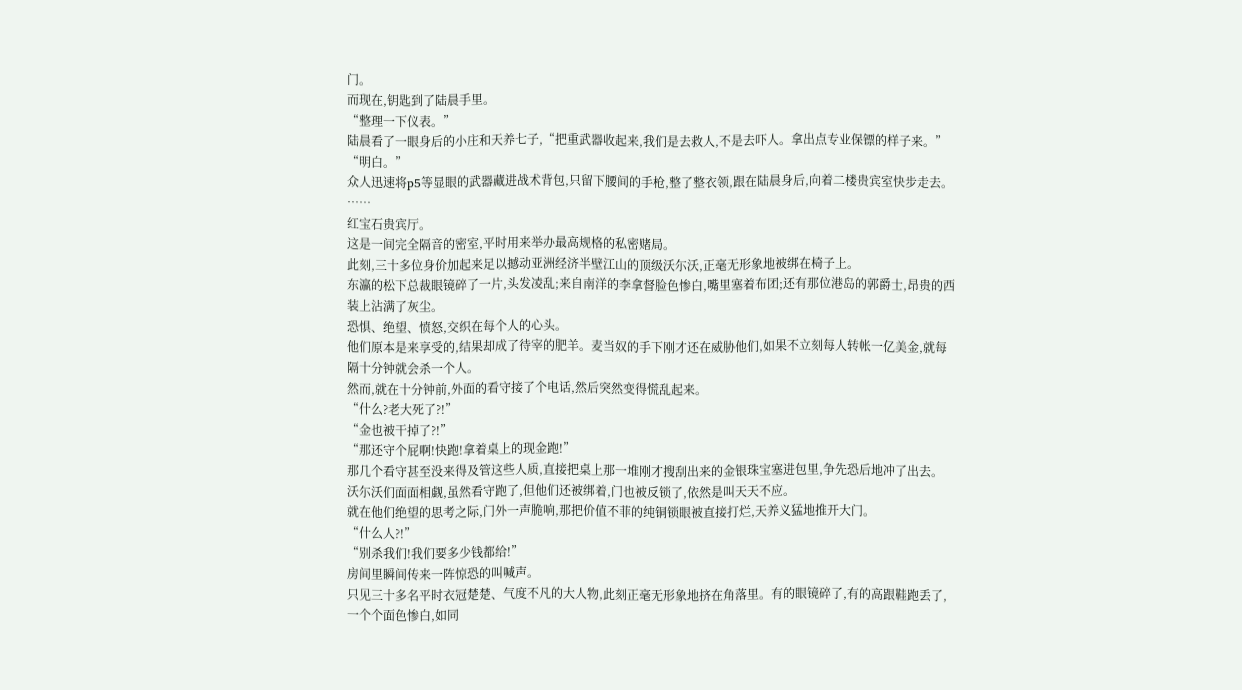门。
而现在,钥匙到了陆晨手里。
“整理一下仪表。”
陆晨看了一眼身后的小庄和天养七子,“把重武器收起来,我们是去救人,不是去吓人。拿出点专业保镖的样子来。”
“明白。”
众人迅速将p5等显眼的武器藏进战术背包,只留下腰间的手枪,整了整衣领,跟在陆晨身后,向着二楼贵宾室快步走去。
……
红宝石贵宾厅。
这是一间完全隔音的密室,平时用来举办最高规格的私密赌局。
此刻,三十多位身价加起来足以撼动亚洲经济半壁江山的顶级沃尓沃,正毫无形象地被绑在椅子上。
东瀛的松下总裁眼镜碎了一片,头发凌乱;来自南洋的李拿督脸色惨白,嘴里塞着布团;还有那位港岛的郭爵士,昂贵的西装上沾满了灰尘。
恐惧、绝望、愤怒,交织在每个人的心头。
他们原本是来享受的,结果却成了待宰的肥羊。麦当奴的手下刚才还在威胁他们,如果不立刻每人转帐一亿美金,就每隔十分钟就会杀一个人。
然而,就在十分钟前,外面的看守接了个电话,然后突然变得慌乱起来。
“什么?老大死了?!”
“金也被干掉了?!”
“那还守个屁啊!快跑!拿着桌上的现金跑!”
那几个看守甚至没来得及管这些人质,直接把桌上那一堆刚才搜刮出来的金银珠宝塞进包里,争先恐后地冲了出去。
沃尓沃们面面相觑,虽然看守跑了,但他们还被绑着,门也被反锁了,依然是叫天天不应。
就在他们绝望的思考之际,门外一声脆响,那把价值不菲的纯铜锁眼被直接打烂,天养义猛地推开大门。
“什么人?!”
“别杀我们!我们要多少钱都给!”
房间里瞬间传来一阵惊恐的叫喊声。
只见三十多名平时衣冠楚楚、气度不凡的大人物,此刻正毫无形象地挤在角落里。有的眼镜碎了,有的高跟鞋跑丢了,一个个面色惨白,如同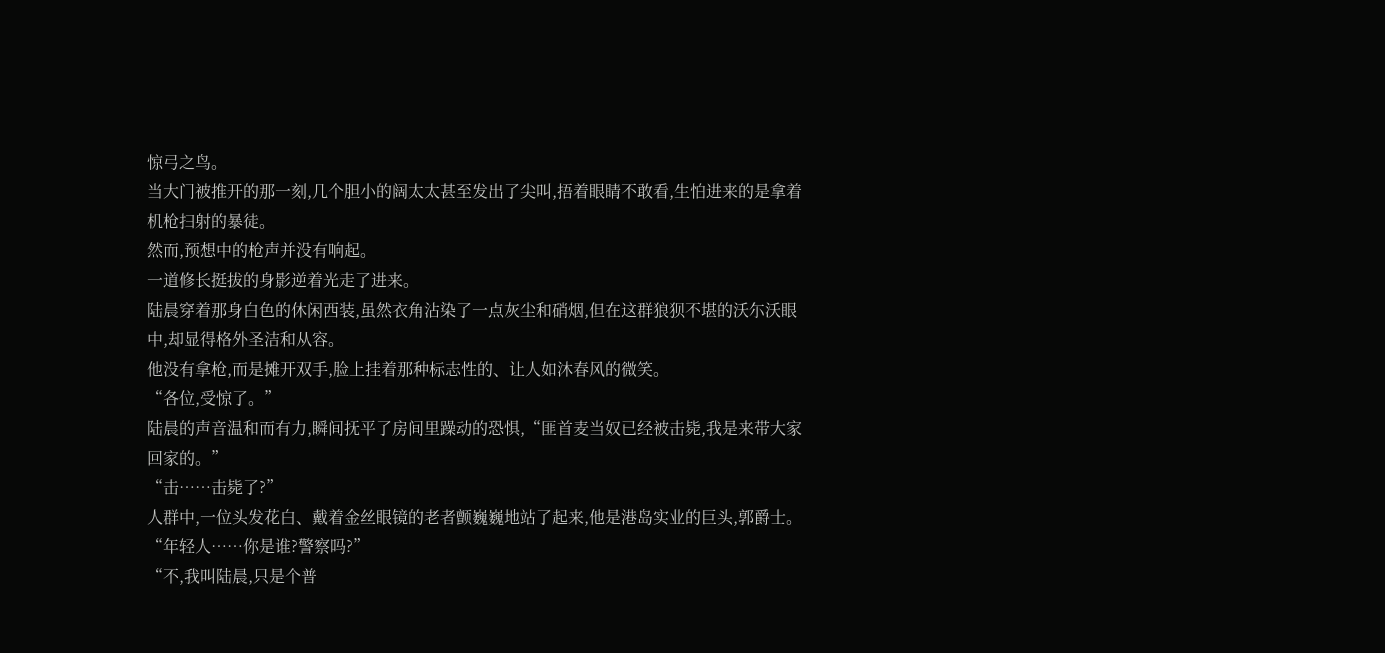惊弓之鸟。
当大门被推开的那一刻,几个胆小的阔太太甚至发出了尖叫,捂着眼睛不敢看,生怕进来的是拿着机枪扫射的暴徒。
然而,预想中的枪声并没有响起。
一道修长挺拔的身影逆着光走了进来。
陆晨穿着那身白色的休闲西装,虽然衣角沾染了一点灰尘和硝烟,但在这群狼狈不堪的沃尓沃眼中,却显得格外圣洁和从容。
他没有拿枪,而是摊开双手,脸上挂着那种标志性的、让人如沐春风的微笑。
“各位,受惊了。”
陆晨的声音温和而有力,瞬间抚平了房间里躁动的恐惧,“匪首麦当奴已经被击毙,我是来带大家回家的。”
“击……击毙了?”
人群中,一位头发花白、戴着金丝眼镜的老者颤巍巍地站了起来,他是港岛实业的巨头,郭爵士。
“年轻人……你是谁?警察吗?”
“不,我叫陆晨,只是个普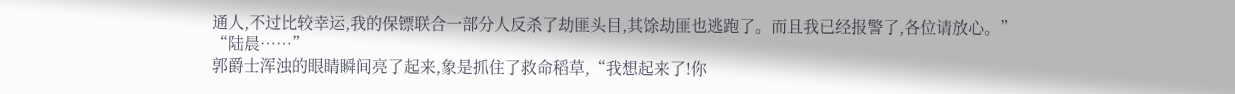通人,不过比较幸运,我的保镖联合一部分人反杀了劫匪头目,其馀劫匪也逃跑了。而且我已经报警了,各位请放心。”
“陆晨……”
郭爵士浑浊的眼睛瞬间亮了起来,象是抓住了救命稻草,“我想起来了!你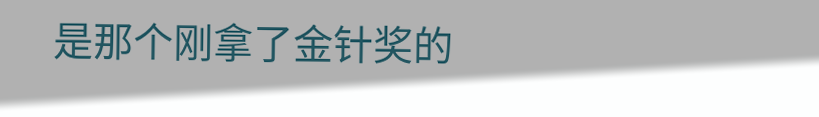是那个刚拿了金针奖的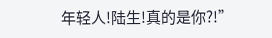年轻人!陆生!真的是你?!”